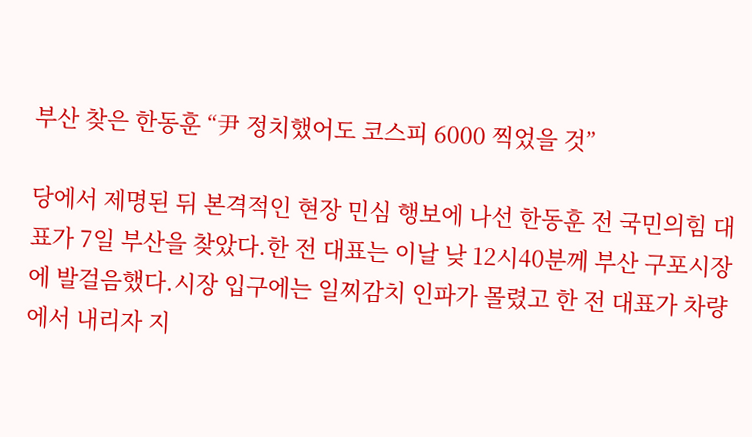부산 찾은 한동훈 “尹 정치했어도 코스피 6000 찍었을 것”

당에서 제명된 뒤 본격적인 현장 민심 행보에 나선 한동훈 전 국민의힘 대표가 7일 부산을 찾았다.한 전 대표는 이날 낮 12시40분께 부산 구포시장에 발걸음했다.시장 입구에는 일찌감치 인파가 몰렸고 한 전 대표가 차량에서 내리자 지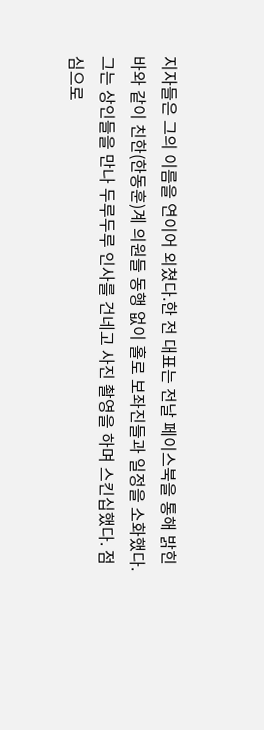지자들은 그의 이름을 연이어 외쳤다.한 전 대표는 전날 페이스북을 통해 밝힌 바와 같이 친한(한동훈)계 의원들 동행 없이 홀로 보좌진들과 일정을 소화했다.그는 상인들을 만나 두루두루 인사를 건네고 사진 촬영을 하며 스킨십했다. 점심으로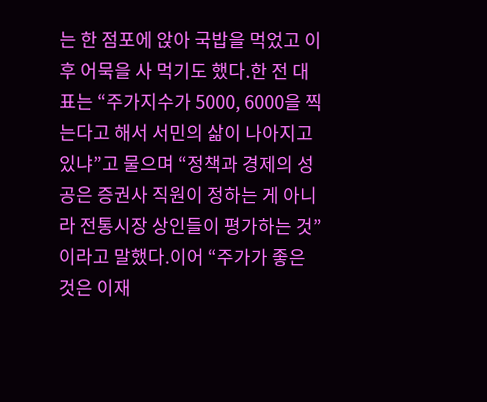는 한 점포에 앉아 국밥을 먹었고 이후 어묵을 사 먹기도 했다.한 전 대표는 “주가지수가 5000, 6000을 찍는다고 해서 서민의 삶이 나아지고 있냐”고 물으며 “정책과 경제의 성공은 증권사 직원이 정하는 게 아니라 전통시장 상인들이 평가하는 것”이라고 말했다.이어 “주가가 좋은 것은 이재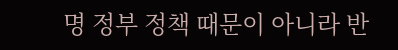명 정부 정책 때문이 아니라 반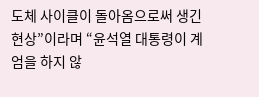도체 사이클이 돌아옴으로써 생긴 현상”이라며 “윤석열 대통령이 계엄을 하지 않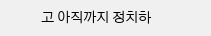고 아직까지 정치하